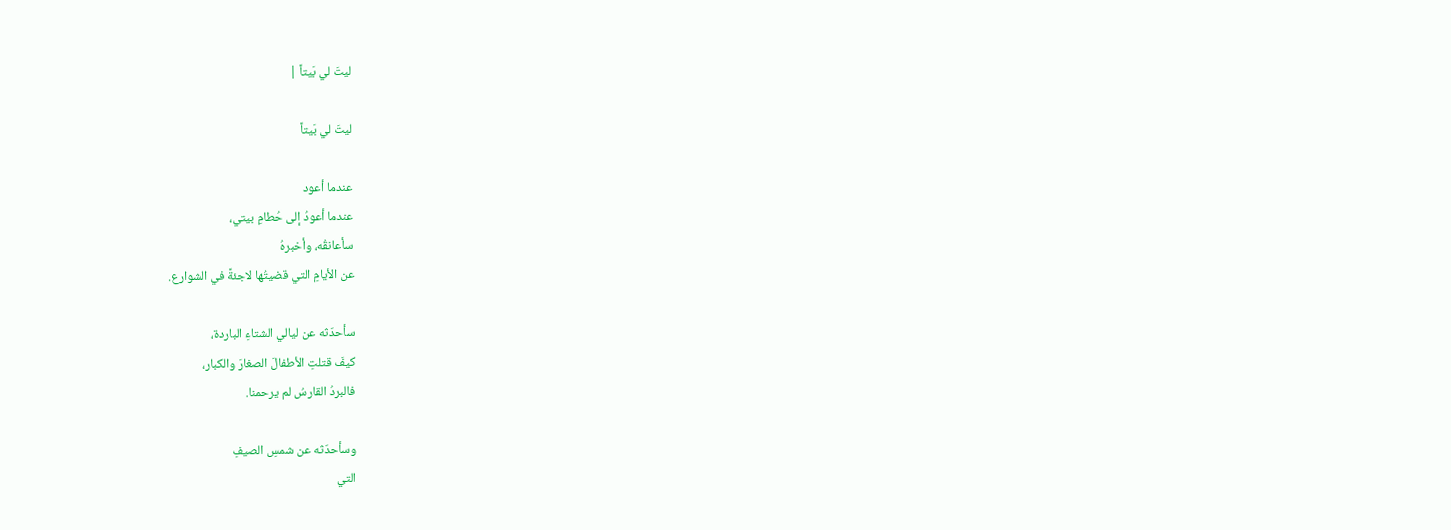ليتَ لي بَيتاً |

ليتَ لي بَيتاً

عندما أعود
عندما أعودُ إلى حُطامِ بيتي،
سأعانقُه، وأخبرهُ
عن الأيامِ التي قضيتُها لاجئةً في الشوارع.

سأحدّثه عن ليالي الشتاءِ الباردة،
كيفَ قتلتِ الأطفالَ الصغارَ والكبار،
فالبردُ القارسُ لم يرحمنا.

وسأحدّثه عن شمسِ الصيفِ
التي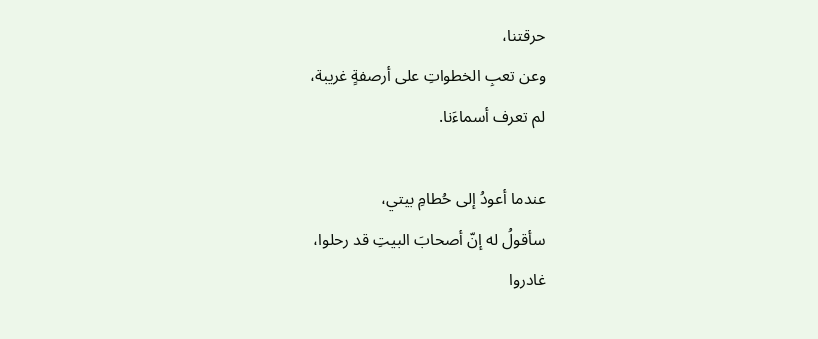حرقتنا،
وعن تعبِ الخطواتِ على أرصفةٍ غريبة،
لم تعرف أسماءَنا.

عندما أعودُ إلى حُطامِ بيتي،
سأقولُ له إنّ أصحابَ البيتِ قد رحلوا،
غادروا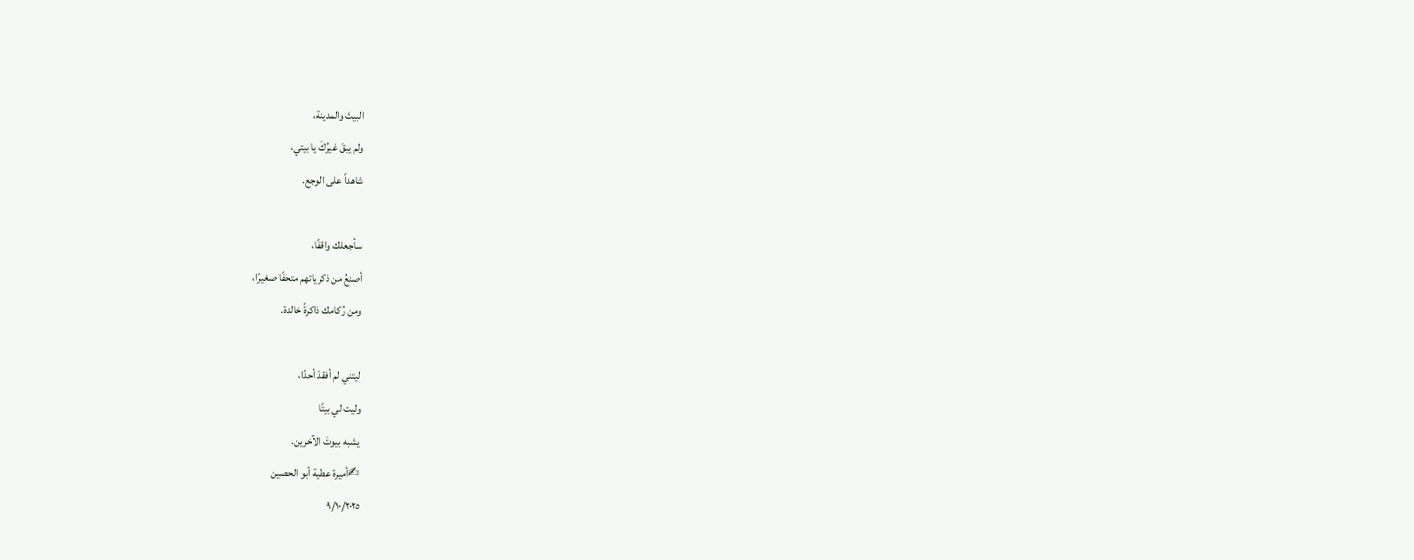البيتَ والمدينة،
ولم يبقَ غيرُكَ يا بيتي،
شاهداً على الوجع.

سأجعلك واقفًا،
أصنعُ من ذكرياتهم متحفًا صغيرًا،
ومن رُكامك ذاكرةً خالدة.

ليتني لم أفقدْ أحدًا،
وليت لي بيتًا
يشبه بيوتَ الآخرين.
✍أميرة عطية أبو الحصين
٩/١٠/٢٠٢٥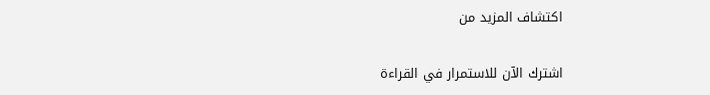اكتشاف المزيد من

اشترك الآن للاستمرار في القراءة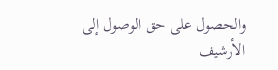والحصول على حق الوصول إلى الأرشيف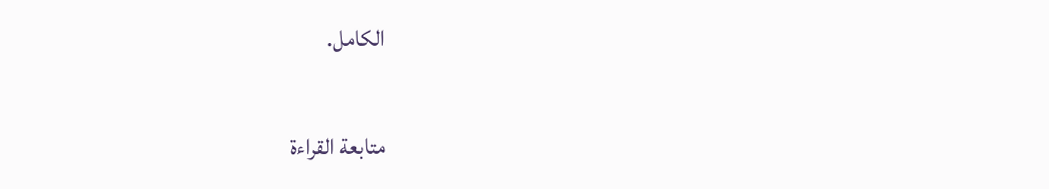الكامل.

متابعة القراءة